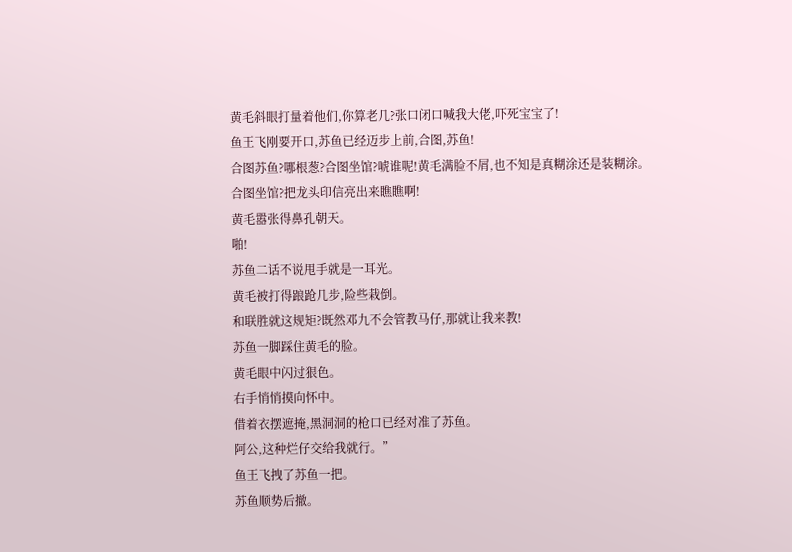黄毛斜眼打量着他们,你算老几?张口闭口喊我大佬,吓死宝宝了!
鱼王飞刚要开口,苏鱼已经迈步上前,合图,苏鱼!
合图苏鱼?哪根葱?合图坐馆?唬谁呢!黄毛满脸不屑,也不知是真糊涂还是装糊涂。
合图坐馆?把龙头印信亮出来瞧瞧啊!
黄毛嚣张得鼻孔朝天。
啪!
苏鱼二话不说甩手就是一耳光。
黄毛被打得踉跄几步,险些栽倒。
和联胜就这规矩?既然邓九不会管教马仔,那就让我来教!
苏鱼一脚踩住黄毛的脸。
黄毛眼中闪过狠色。
右手悄悄摸向怀中。
借着衣摆遮掩,黑洞洞的枪口已经对准了苏鱼。
阿公,这种烂仔交给我就行。”
鱼王飞拽了苏鱼一把。
苏鱼顺势后撤。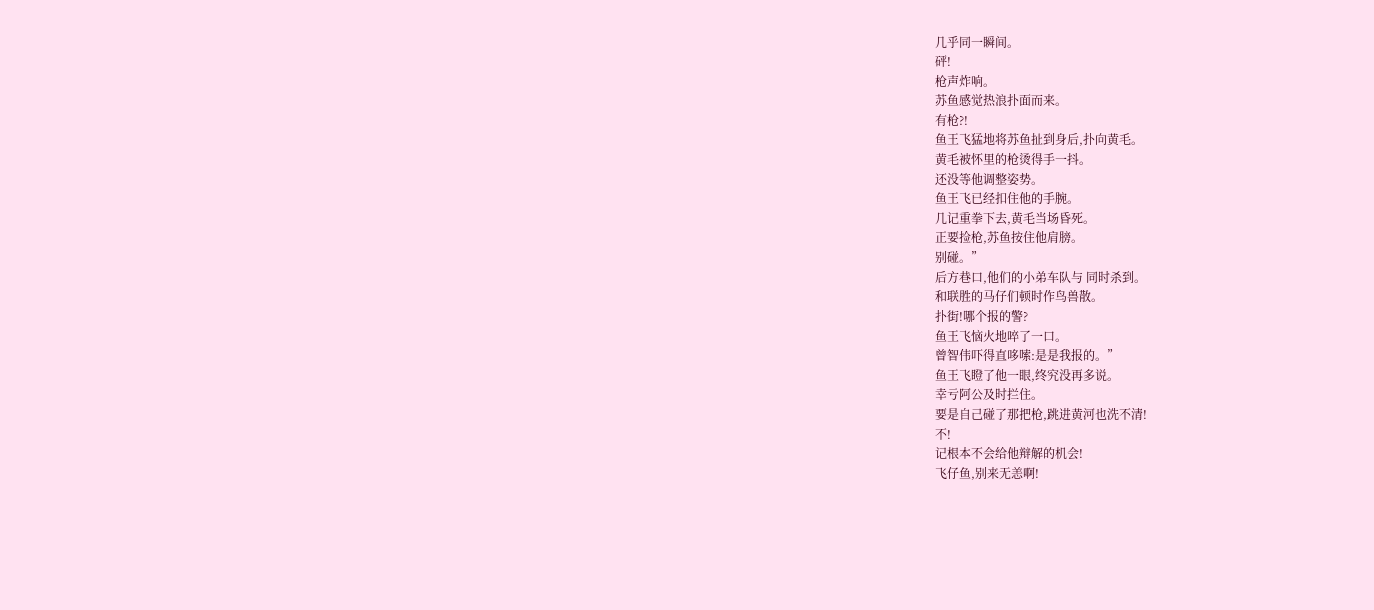几乎同一瞬间。
砰!
枪声炸响。
苏鱼感觉热浪扑面而来。
有枪?!
鱼王飞猛地将苏鱼扯到身后,扑向黄毛。
黄毛被怀里的枪烫得手一抖。
还没等他调整姿势。
鱼王飞已经扣住他的手腕。
几记重拳下去,黄毛当场昏死。
正要捡枪,苏鱼按住他肩膀。
别碰。”
后方巷口,他们的小弟车队与 同时杀到。
和联胜的马仔们顿时作鸟兽散。
扑街!哪个报的警?
鱼王飞恼火地啐了一口。
曾智伟吓得直哆嗦:是是我报的。”
鱼王飞瞪了他一眼,终究没再多说。
幸亏阿公及时拦住。
要是自己碰了那把枪,跳进黄河也洗不清!
不!
记根本不会给他辩解的机会!
飞仔鱼,别来无恙啊!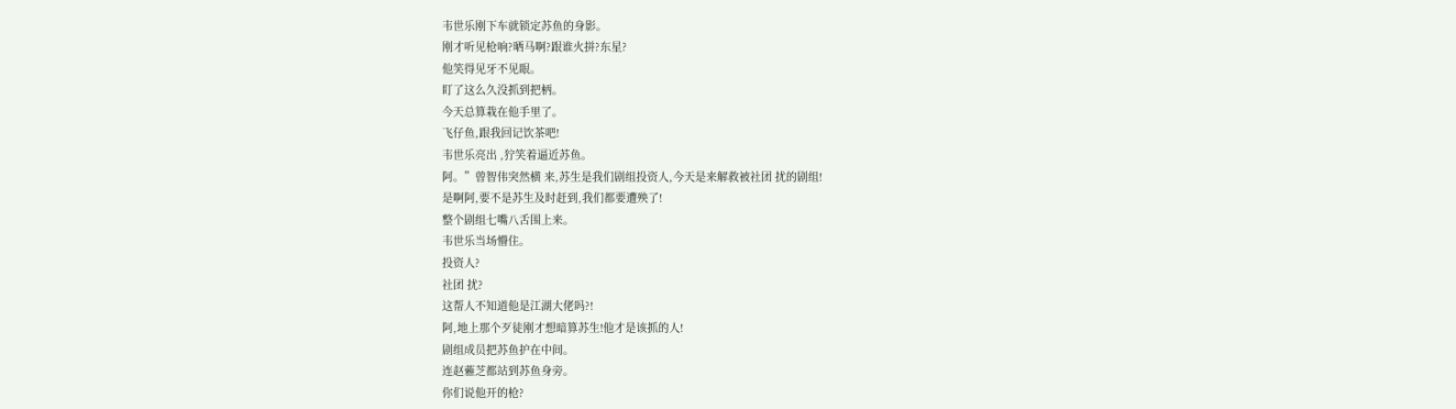韦世乐刚下车就锁定苏鱼的身影。
刚才听见枪响?晒马啊?跟谁火拼?东星?
他笑得见牙不见眼。
盯了这么久没抓到把柄。
今天总算栽在他手里了。
飞仔鱼,跟我回记饮茶吧!
韦世乐亮出 ,狞笑着逼近苏鱼。
阿。”曾智伟突然横 来,苏生是我们剧组投资人,今天是来解救被社团 扰的剧组!
是啊阿,要不是苏生及时赶到,我们都要遭殃了!
整个剧组七嘴八舌围上来。
韦世乐当场懵住。
投资人?
社团 扰?
这帮人不知道他是江湖大佬吗?!
阿,地上那个歹徒刚才想暗算苏生!他才是该抓的人!
剧组成员把苏鱼护在中间。
连赵蕥芝都站到苏鱼身旁。
你们说他开的枪?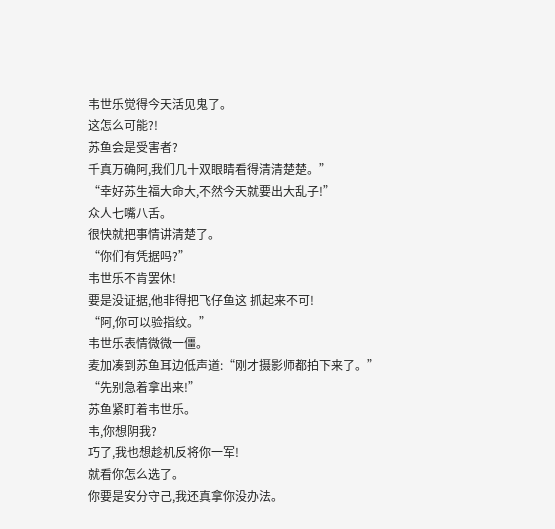韦世乐觉得今天活见鬼了。
这怎么可能?!
苏鱼会是受害者?
千真万确阿,我们几十双眼睛看得清清楚楚。”
“幸好苏生福大命大,不然今天就要出大乱子!”
众人七嘴八舌。
很快就把事情讲清楚了。
“你们有凭据吗?”
韦世乐不肯罢休!
要是没证据,他非得把飞仔鱼这 抓起来不可!
“阿,你可以验指纹。”
韦世乐表情微微一僵。
麦加凑到苏鱼耳边低声道:“刚才摄影师都拍下来了。”
“先别急着拿出来!”
苏鱼紧盯着韦世乐。
韦,你想阴我?
巧了,我也想趁机反将你一军!
就看你怎么选了。
你要是安分守己,我还真拿你没办法。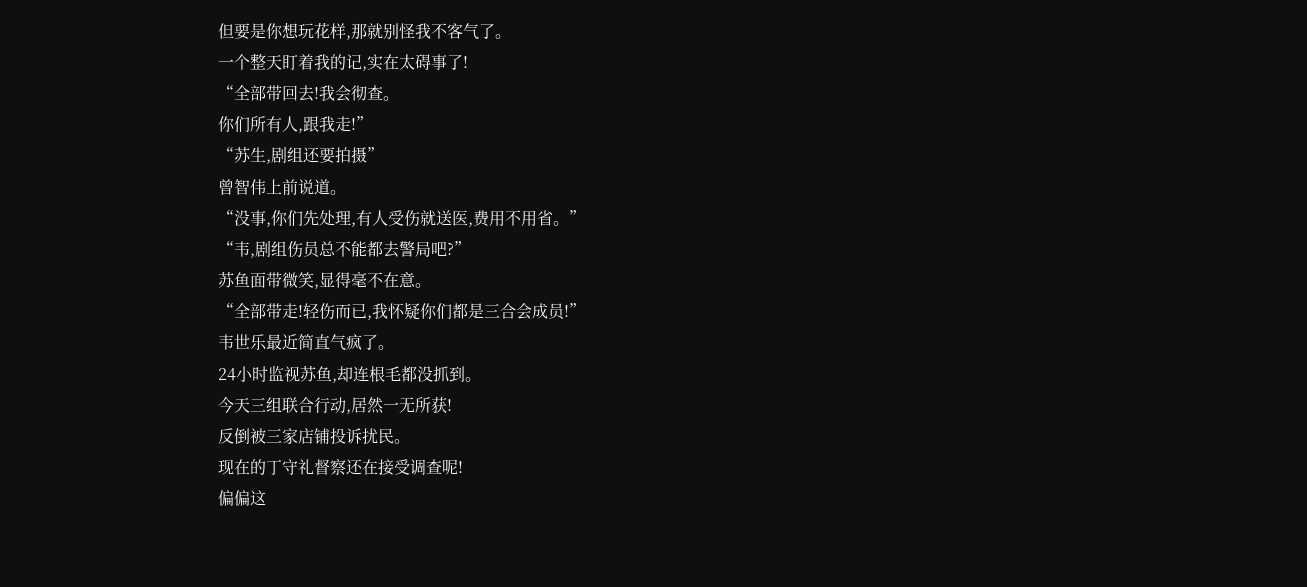但要是你想玩花样,那就别怪我不客气了。
一个整天盯着我的记,实在太碍事了!
“全部带回去!我会彻查。
你们所有人,跟我走!”
“苏生,剧组还要拍摄”
曾智伟上前说道。
“没事,你们先处理,有人受伤就送医,费用不用省。”
“韦,剧组伤员总不能都去警局吧?”
苏鱼面带微笑,显得毫不在意。
“全部带走!轻伤而已,我怀疑你们都是三合会成员!”
韦世乐最近简直气疯了。
24小时监视苏鱼,却连根毛都没抓到。
今天三组联合行动,居然一无所获!
反倒被三家店铺投诉扰民。
现在的丁守礼督察还在接受调查呢!
偏偏这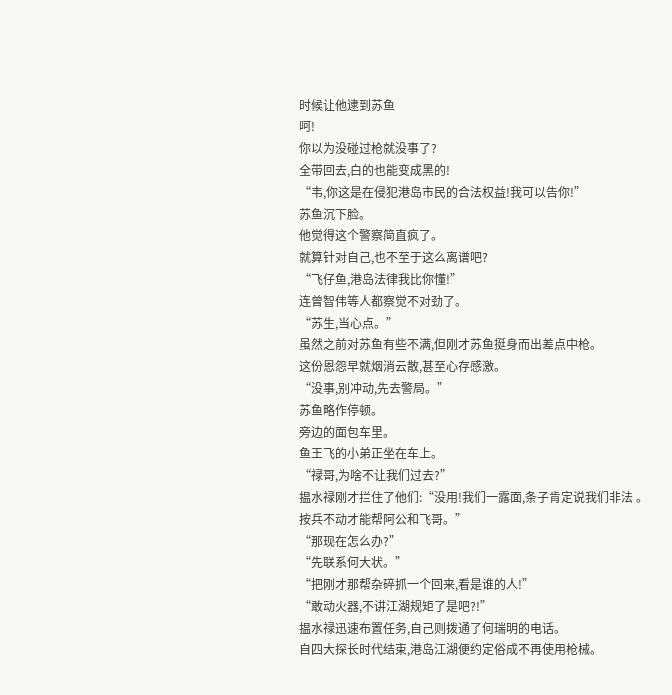时候让他逮到苏鱼
呵!
你以为没碰过枪就没事了?
全带回去,白的也能变成黑的!
“韦,你这是在侵犯港岛市民的合法权益!我可以告你!”
苏鱼沉下脸。
他觉得这个警察简直疯了。
就算针对自己,也不至于这么离谱吧?
“飞仔鱼,港岛法律我比你懂!”
连曾智伟等人都察觉不对劲了。
“苏生,当心点。”
虽然之前对苏鱼有些不满,但刚才苏鱼挺身而出差点中枪。
这份恩怨早就烟消云散,甚至心存感激。
“没事,别冲动,先去警局。”
苏鱼略作停顿。
旁边的面包车里。
鱼王飞的小弟正坐在车上。
“禄哥,为啥不让我们过去?”
揾水禄刚才拦住了他们:“没用!我们一露面,条子肯定说我们非法 。
按兵不动才能帮阿公和飞哥。”
“那现在怎么办?”
“先联系何大状。”
“把刚才那帮杂碎抓一个回来,看是谁的人!”
“敢动火器,不讲江湖规矩了是吧?!”
揾水禄迅速布置任务,自己则拨通了何瑞明的电话。
自四大探长时代结束,港岛江湖便约定俗成不再使用枪械。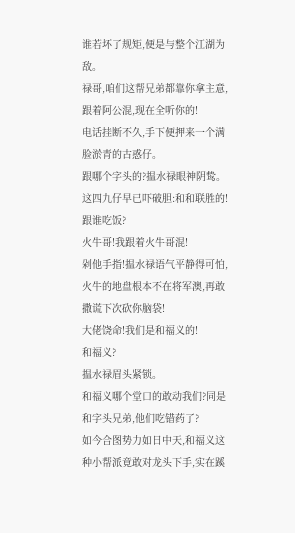谁若坏了规矩,便是与整个江湖为敌。
禄哥,咱们这帮兄弟都靠你拿主意,跟着阿公混,现在全听你的!
电话挂断不久,手下便押来一个满脸淤青的古惑仔。
跟哪个字头的?揾水禄眼神阴鸷。
这四九仔早已吓破胆:和和联胜的!
跟谁吃饭?
火牛哥!我跟着火牛哥混!
剁他手指!揾水禄语气平静得可怕,火牛的地盘根本不在将军澳,再敢撒谎下次砍你脑袋!
大佬饶命!我们是和福义的!
和福义?
揾水禄眉头紧锁。
和福义哪个堂口的敢动我们?同是和字头兄弟,他们吃错药了?
如今合图势力如日中天,和福义这种小帮派竟敢对龙头下手,实在蹊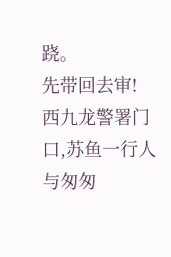跷。
先带回去审!
西九龙警署门口,苏鱼一行人与匆匆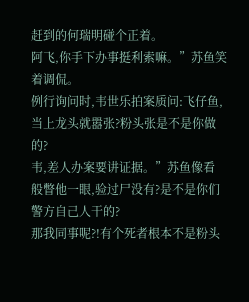赶到的何瑞明碰个正着。
阿飞,你手下办事挺利索嘛。”苏鱼笑着调侃。
例行询问时,韦世乐拍案质问:飞仔鱼,当上龙头就嚣张?粉头张是不是你做的?
韦,差人办案要讲证据。”苏鱼像看 般瞥他一眼,验过尸没有?是不是你们警方自己人干的?
那我同事呢?!有个死者根本不是粉头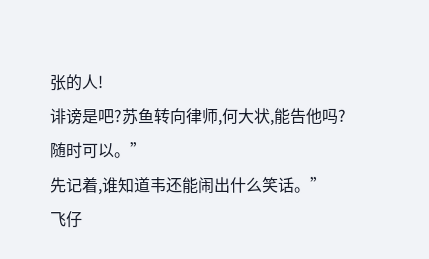张的人!
诽谤是吧?苏鱼转向律师,何大状,能告他吗?
随时可以。”
先记着,谁知道韦还能闹出什么笑话。”
飞仔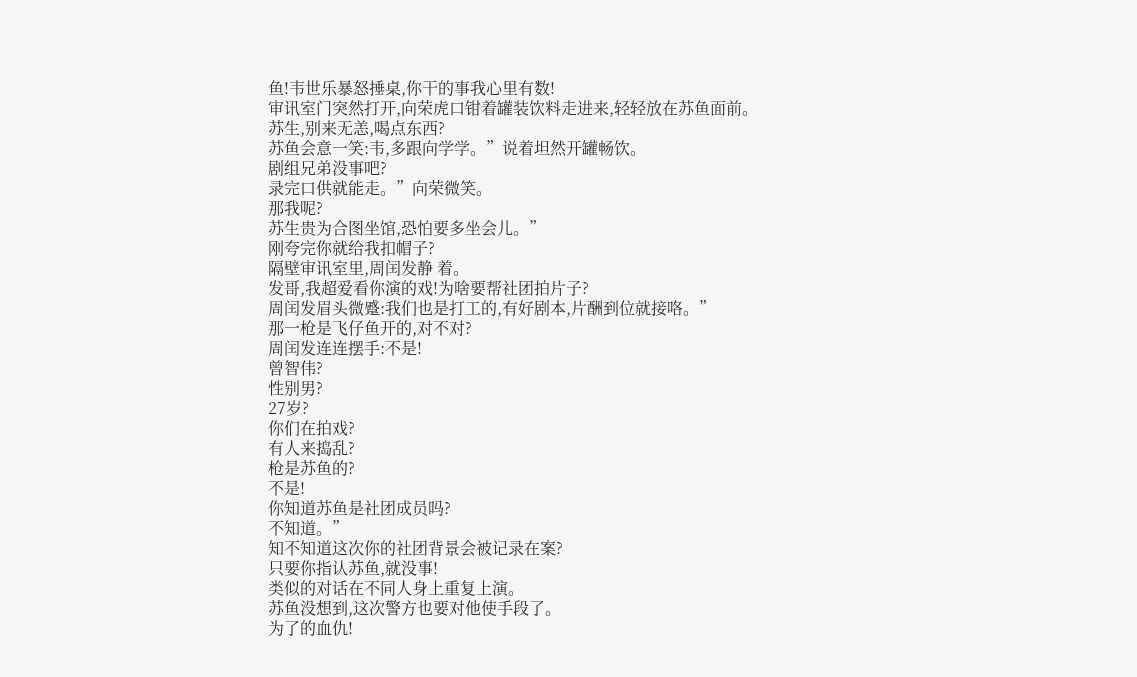鱼!韦世乐暴怒捶桌,你干的事我心里有数!
审讯室门突然打开,向荣虎口钳着罐装饮料走进来,轻轻放在苏鱼面前。
苏生,别来无恙,喝点东西?
苏鱼会意一笑:韦,多跟向学学。”说着坦然开罐畅饮。
剧组兄弟没事吧?
录完口供就能走。”向荣微笑。
那我呢?
苏生贵为合图坐馆,恐怕要多坐会儿。”
刚夸完你就给我扣帽子?
隔壁审讯室里,周闰发静 着。
发哥,我超爱看你演的戏!为啥要帮社团拍片子?
周闰发眉头微蹙:我们也是打工的,有好剧本,片酬到位就接咯。”
那一枪是飞仔鱼开的,对不对?
周闰发连连摆手:不是!
曾智伟?
性别男?
27岁?
你们在拍戏?
有人来捣乱?
枪是苏鱼的?
不是!
你知道苏鱼是社团成员吗?
不知道。”
知不知道这次你的社团背景会被记录在案?
只要你指认苏鱼,就没事!
类似的对话在不同人身上重复上演。
苏鱼没想到,这次警方也要对他使手段了。
为了的血仇!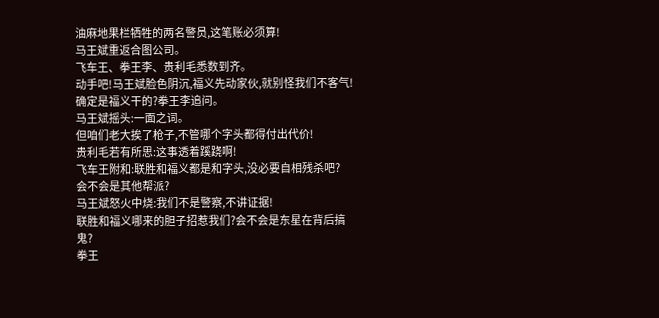油麻地果栏牺牲的两名警员,这笔账必须算!
马王斌重返合图公司。
飞车王、拳王李、贵利毛悉数到齐。
动手吧!马王斌脸色阴沉,福义先动家伙,就别怪我们不客气!
确定是福义干的?拳王李追问。
马王斌摇头:一面之词。
但咱们老大挨了枪子,不管哪个字头都得付出代价!
贵利毛若有所思:这事透着蹊跷啊!
飞车王附和:联胜和福义都是和字头,没必要自相残杀吧?
会不会是其他帮派?
马王斌怒火中烧:我们不是警察,不讲证据!
联胜和福义哪来的胆子招惹我们?会不会是东星在背后搞鬼?
拳王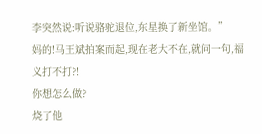李突然说:听说骆驼退位,东星换了新坐馆。”
妈的!马王斌拍案而起,现在老大不在,就问一句,福义打不打?!
你想怎么做?
烧了他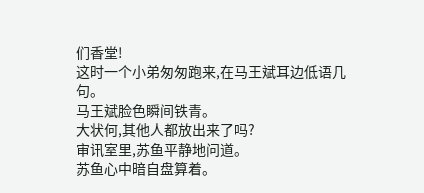们香堂!
这时一个小弟匆匆跑来,在马王斌耳边低语几句。
马王斌脸色瞬间铁青。
大状何,其他人都放出来了吗?
审讯室里,苏鱼平静地问道。
苏鱼心中暗自盘算着。